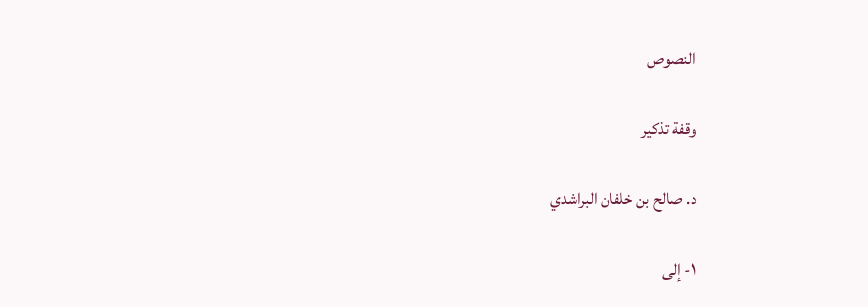النصوص

وقفة تذكير

د. صالح بن خلفان البراشدي

١- إلى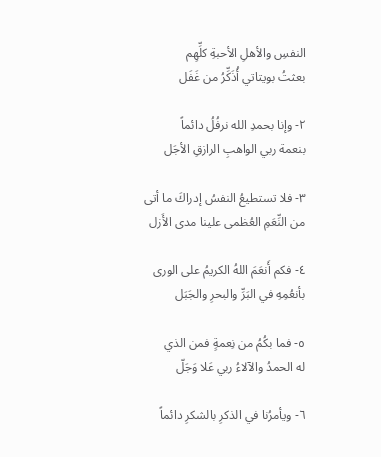النفسِ والأهلِ الأحبةِ كلِّهِم
بعثتُ بويتاتي أُذَكِّرُ من غَفَل

٢- وإنا بحمدِ الله نرفُلُ دائماً
بنعمة ربي الواهبِ الرازقِ الأجَل

٣- فلا تستطيعُ النفسُ إدراكَ ما أتى
من النِّعَمِ العُظمى علينا مدى الأَزل

٤- فكم أَنعَمَ اللهُ الكريمُ على الورى
بأنعُمِهِ في البَرِّ والبحرِ والجَبَل

٥- فما بكُمُ من نِعمةٍ فمن الذي
له الحمدُ والآلاءُ ربي عَلا وَجَلّ

٦- ويأمرُنا في الذكرِ بالشكرِ دائماً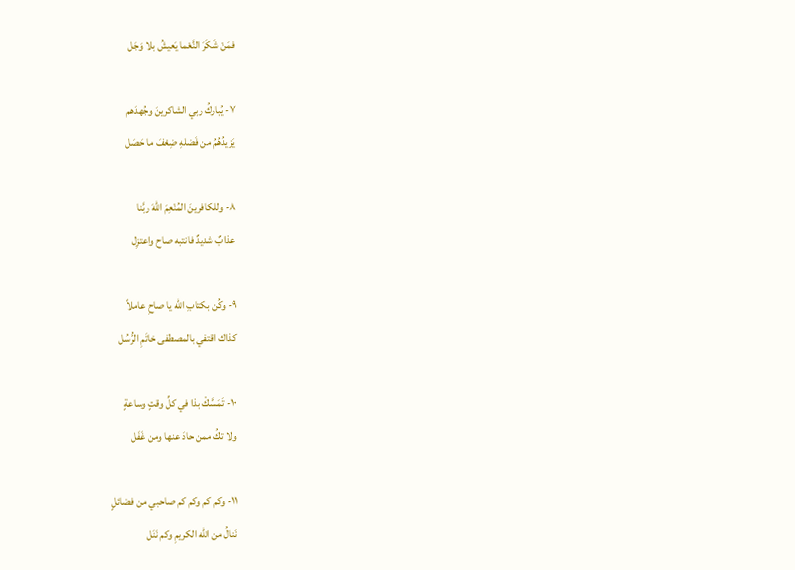فمَنْ شَكَرَ النَّعْما يَعيشُ بلا وَجَل

٧- يُباركُ ربي الشاكرينَ وجُهدَهم
يَزيدُهُمُ من فَضلهِ ضِعْفَ ما حَصَل

٨- وللكافرينَ المُنْعِمَ اللهَ ربَّنا
عذابٌ شديدٌ فانتبه صاح واعتزِل

٩- وكُن بكتابِ الله يا صاحِ عاملاً
كذاك اقتفي بالمصطفى خاتَمِ الرُّسُل

١٠- تَمَسَّكْ بذا في كلِّ وقتٍ وساعةٍ
ولا تكُ ممن حادَ عنها ومن غَفَل

١١- وكم كم وكم كم صاحبي من فضائلٍ
نَنالُ من الله الكريمِ وكم نَنَل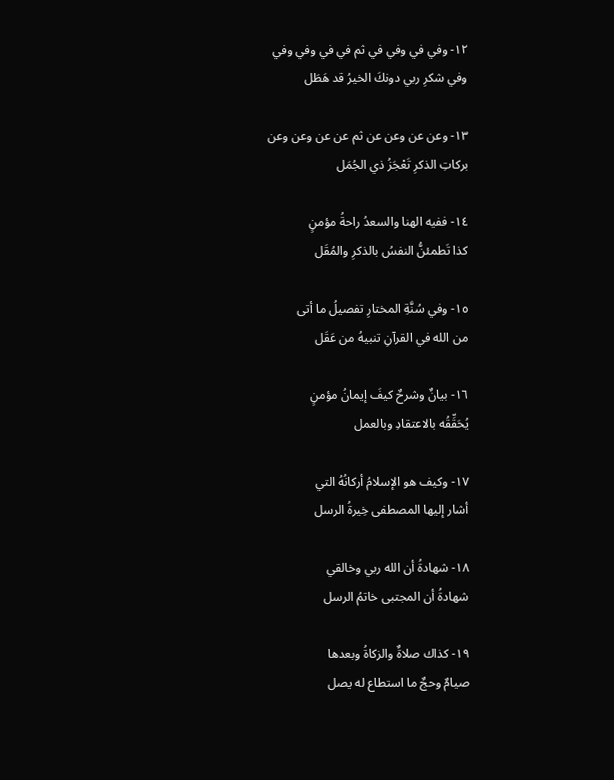١٢- وفي في وفي في ثم في في وفي وفي
وفي شكرِ ربي دونكَ الخيرُ قد هَطَل

١٣- وعن عن وعن عن ثم عن عن وعن وعن
بركاتِ الذكرِ تَعْجَزُ ذي الجُمَل

١٤- ففيه الهنا والسعدُ راحةُ مؤمنٍ
كذا تَطمئنُّ النفسُ بالذكرِ والمُقَل

١٥- وفي سُنَّةِ المختارِ تفصيلُ ما أتى
من الله في القرآنِ تنبيهُ من عَقَل

١٦- بيانٌ وشرحٌ كيفَ إيمانُ مؤمنٍ
يُحَقِّقُه بالاعتقادِ وبالعمل

١٧- وكيف هو الإسلامُ أركانُهُ التي
أشار إليها المصطفى خِيرةُ الرسل

١٨- شهادةُ أن الله ربي وخالقي
شهادةُ أن المجتبى خاتمُ الرسل

١٩- كذاك صلاةٌ والزكاةُ وبعدها
صيامٌ وحجٌ ما استطاع له يصل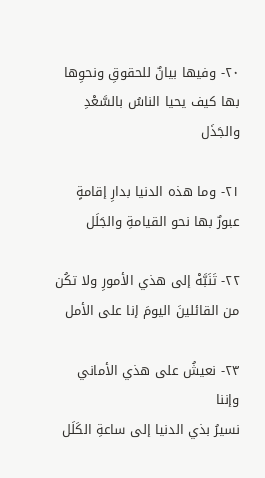٢٠- وفيها بيانٌ للحقوقِ ونحوِها
بها كيف يحيا الناسُ بالسَّعْدِ والجَذَل

٢١- وما هذه الدنيا بدارِ إقامةٍ
عبورٌ بها نحو القيامةِ والجَلَل

٢٢- تَنَبَّهْ إلى هذي الأمورِ ولا تكُن
من القائلينَ اليومَ إنا على الأمل

٢٣- نعيشُ على هذي الأماني وإننا
نسيرُ بذي الدنيا إلى ساعةِ الكَلَل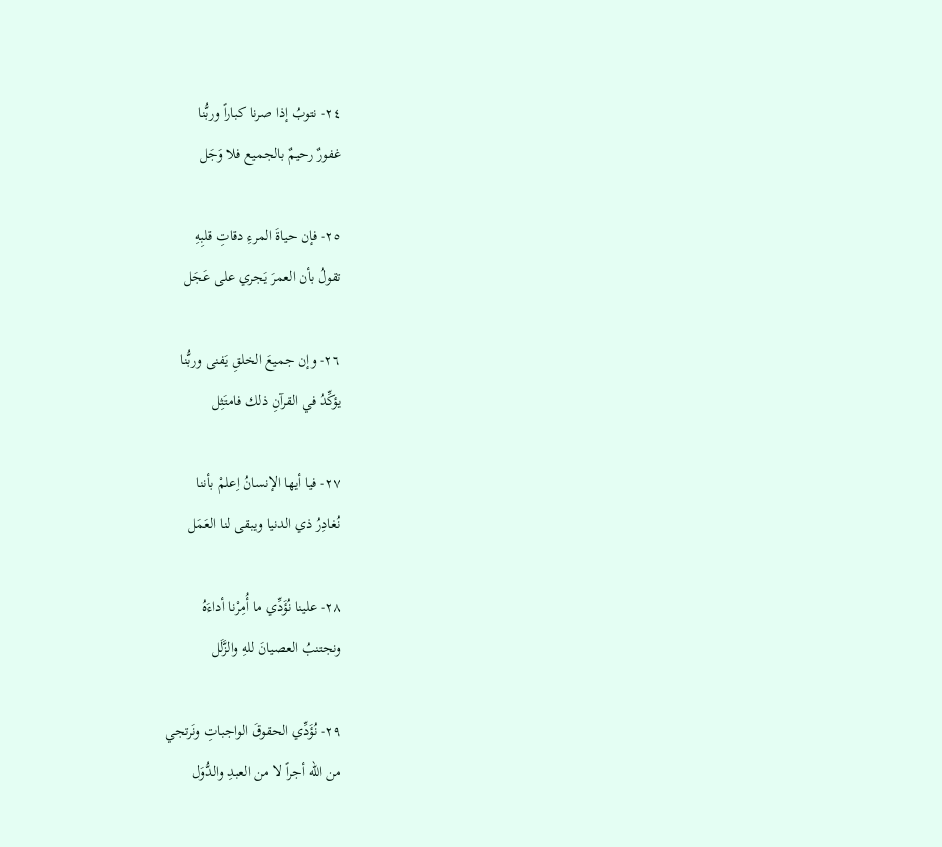٢٤- نتوبُ إذا صرنا كباراً وربُّنا
غفورٌ رحيمٌ بالجميع فلا وَجَل

٢٥- فإن حياةَ المرءِ دقاتِ قلبِهِ
تقولُ بأن العمرَ يَجري على عَجَل

٢٦- وإن جميعَ الخلقِ يَفنى وربُّنا
يؤكِّدُ في القرآنِ ذلك فامتَثِل

٢٧- فيا أيها الإنسانُ اِعلمْ بأننا
نُغادِرُ ذي الدنيا ويبقى لنا العَمَل

٢٨- علينا نُؤَدِّي ما أُمِرْنا أداءَهُ
ونجتنبُ العصيانَ للهِ والزَّلَل

٢٩- نُؤَدِّي الحقوقَ الواجباتِ ونَرتجي
من الله أجراً لا من العبدِ والدُّوَل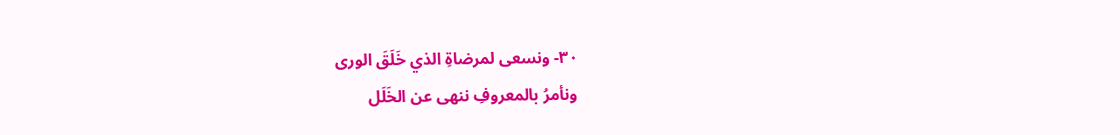٣٠- ونسعى لمرضاةِ الذي خَلَقَ الورى
ونأمرُ بالمعروفِ ننهى عن الخَلَل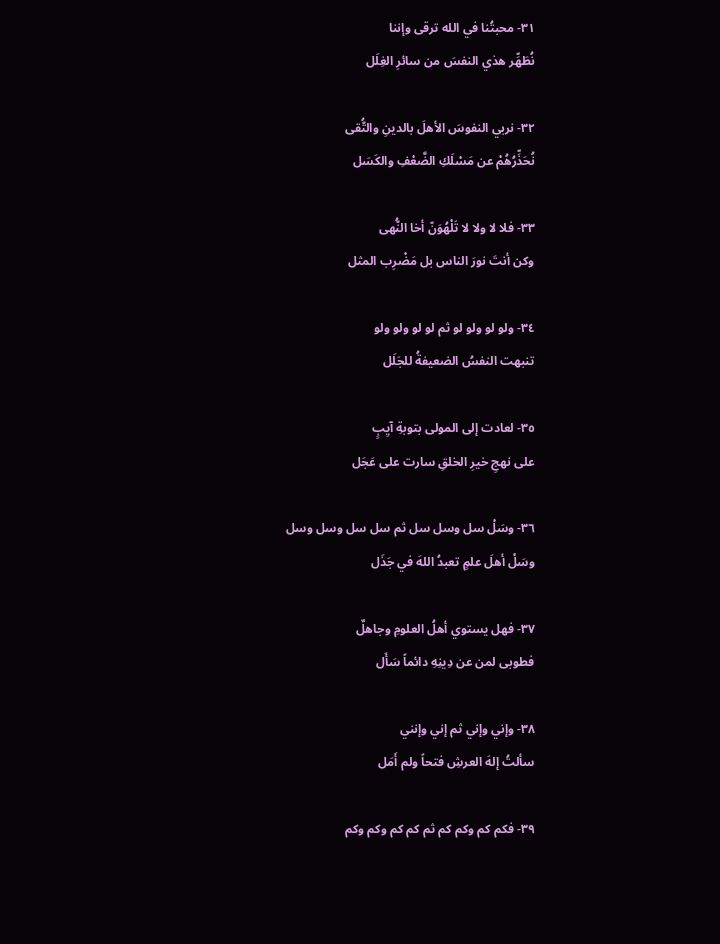٣١- محبتُنا في الله ترقى وإننا
نُطَهِّر هذي النفسَ من سائرِ الغِلَل

٣٢- نربي النفوسَ الأهلَ بالدينِ والتُّقى
نُحَذِّرُهُمْ عن مَسْلَكِ الضَّعْفِ والكَسَل

٣٣- فلا لا ولا لا تَلْهُوَنّ أخا النُّهى
وكن أنتَ نورَ الناس بل مَضْرِب المثل

٣٤- ولو لو ولو لو ثم لو لو ولو ولو
تنبهت النفسُ الضعيفةُ للجَلَل

٣٥- لعادت إلى المولى بتوبةِ آيِبٍ
على نهجِ خيرِ الخلقِ سارت على عَجَل

٣٦- وسَلْ سل وسل سل ثم سل سل وسل وسل
وسَلْ أهلَ علمٍ تعبدُ اللهَ في جَذَل

٣٧- فهل يستوي أهلُ العلومِ وجاهلٌ
فطوبى لمن عن دِينِهِ دائماً سَأَل

٣٨- وإني وإني ثم إني وإنني
سألتُ إلهَ العرشِ فتحاً ولم أَمَل

٣٩- فكم كم وكم كم ثم كم كم وكم وكم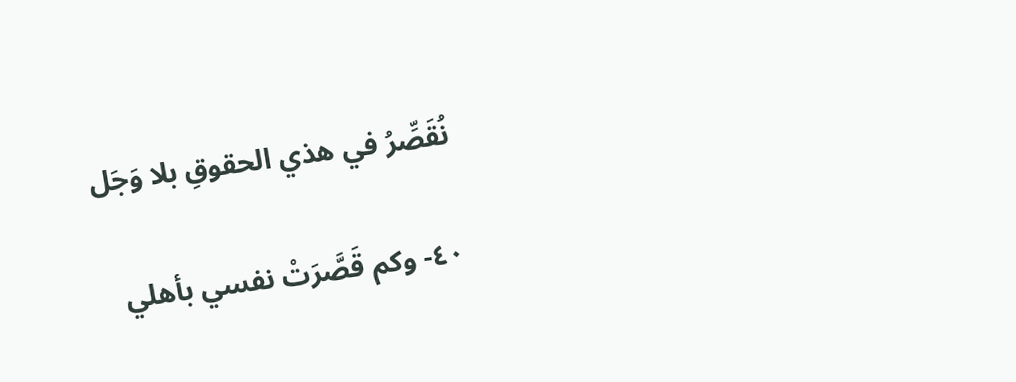نُقَصِّرُ في هذي الحقوقِ بلا وَجَل

٤٠- وكم قَصَّرَتْ نفسي بأهلي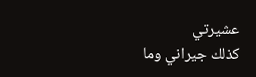عشيرتي
كذلك جيراني وما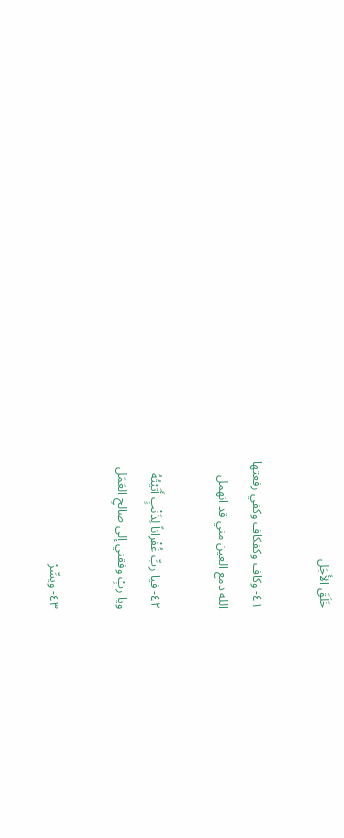خَلَقَ الأَجَل

٤١- وكاف وكفكاف وكفي رفعتها
الله دمع العين مني قد انهمل

٤٢- فيا ربِّ غُفْراناً لِذَنْبٍ أَتَيْتُهُ
ويا ربِْ وفقني إلى صالحِ العَمَل

٤٣- ويسِّرْ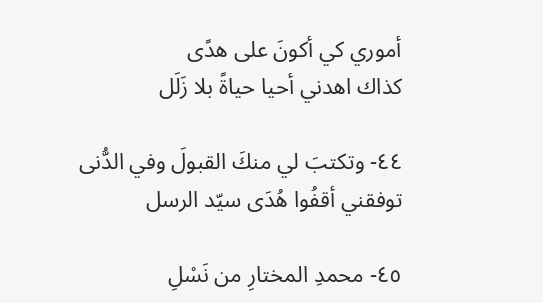أموري كي أكونَ على هدًى
كذاك اهدني أحيا حياةً بلا زَلَل

٤٤- وتكتبَ لي منكَ القبولَ وفي الدُّنى
توفقني أقفُوا هُدَى سيّد الرسل

٤٥- محمدِ المختارِ من نَسْلِ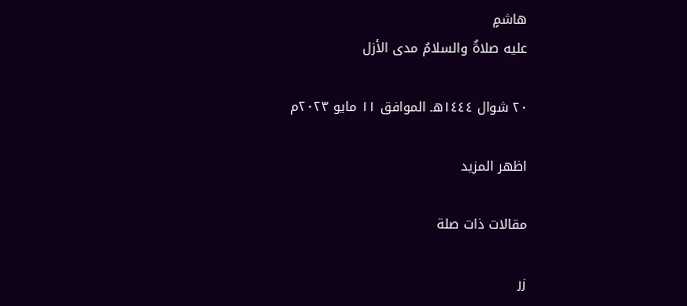هاشمٍ
عليه صلاةٌ والسلامُ مدى الأزل

٢٠ شوال ١٤٤٤هـ الموافق ١١ مايو ٢٠٢٣م

اظهر المزيد

مقالات ذات صلة

زر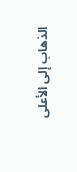الذهاب إلى الأعلى